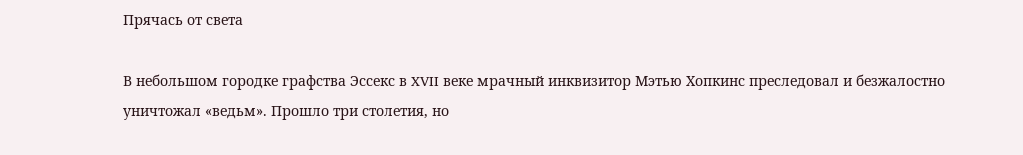Прячась от света

В небольшом городке графства Эссекс в XVII веке мрачный инквизитор Мэтью Хопкинс преследовал и безжалостно уничтожал «ведьм». Прошло три столетия, но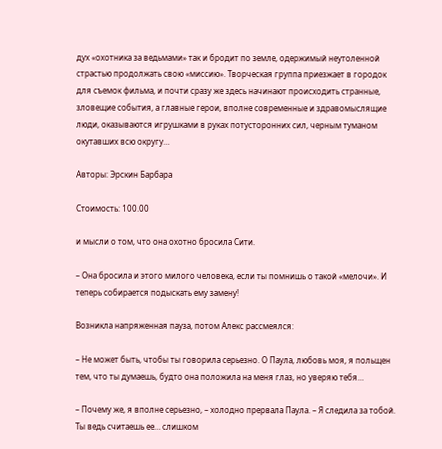дух «охотника за ведьмами» так и бродит по земле, одержимый неутоленной страстью продолжать свою «миссию». Творческая группа приезжает в городок для съемок фильма, и почти сразу же здесь начинают происходить странные, зловещие события, а главные герои, вполне современные и здравомыслящие люди, оказываются игрушками в руках потусторонних сил, черным туманом окутавших всю округу…

Авторы: Эрскин Барбара

Стоимость: 100.00

и мысли о том, что она охотно бросила Сити.

– Она бросила и этого милого человека, если ты помнишь о такой «мелочи». И теперь собирается подыскать ему замену!

Возникла напряженная пауза, потом Алекс рассмеялся:

– Не может быть, чтобы ты говорила серьезно. О Паула, любовь моя, я польщен тем, что ты думаешь, будто она положила на меня глаз, но уверяю тебя…

– Почему же, я вполне серьезно, – холодно прервала Паула. – Я следила за тобой. Ты ведь считаешь ее… слишком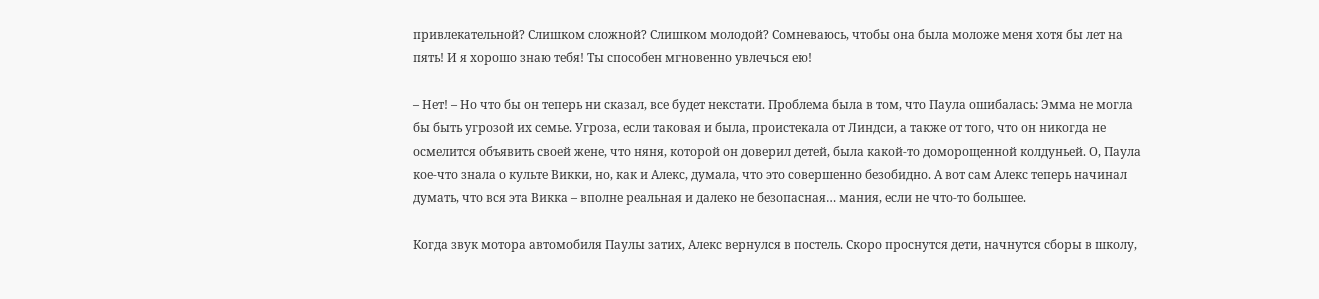привлекательной? Слишком сложной? Слишком молодой? Сомневаюсь, чтобы она была моложе меня хотя бы лет на пять! И я хорошо знаю тебя! Ты способен мгновенно увлечься ею!

– Нет! – Но что бы он теперь ни сказал, все будет некстати. Проблема была в том, что Паула ошибалась: Эмма не могла бы быть угрозой их семье. Угроза, если таковая и была, проистекала от Линдси, а также от того, что он никогда не осмелится объявить своей жене, что няня, которой он доверил детей, была какой-то доморощенной колдуньей. О, Паула кое-что знала о культе Викки, но, как и Алекс, думала, что это совершенно безобидно. А вот сам Алекс теперь начинал думать, что вся эта Викка – вполне реальная и далеко не безопасная… мания, если не что-то большее.

Когда звук мотора автомобиля Паулы затих, Алекс вернулся в постель. Скоро проснутся дети, начнутся сборы в школу,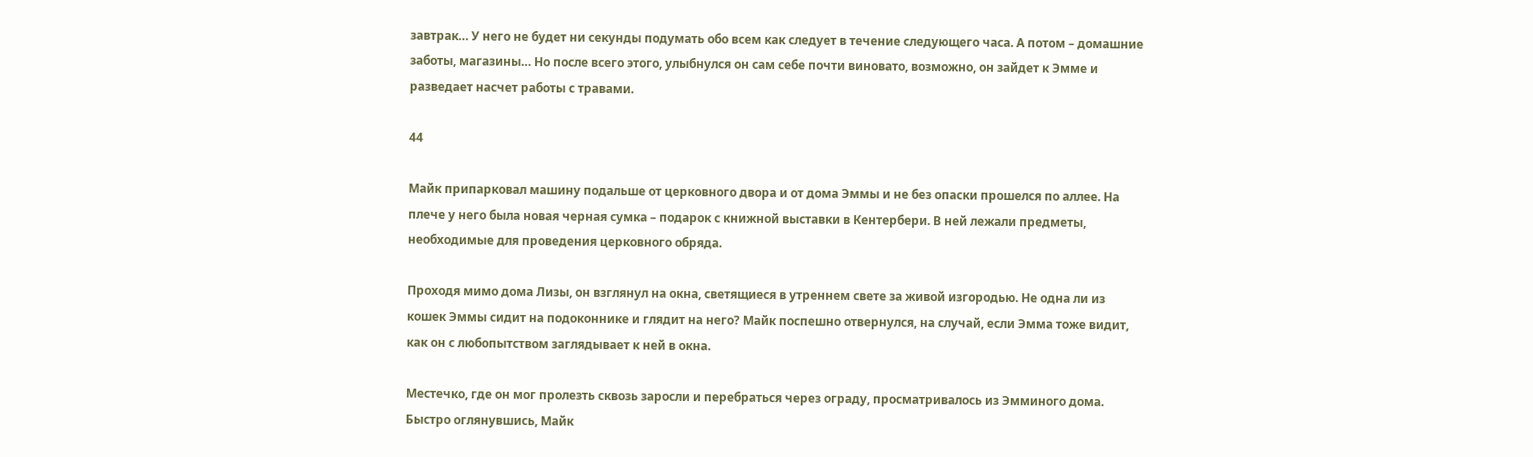завтрак… У него не будет ни секунды подумать обо всем как следует в течение следующего часа. А потом – домашние заботы, магазины… Но после всего этого, улыбнулся он сам себе почти виновато, возможно, он зайдет к Эмме и разведает насчет работы с травами.

44

Майк припарковал машину подальше от церковного двора и от дома Эммы и не без опаски прошелся по аллее. На плече у него была новая черная сумка – подарок с книжной выставки в Кентербери. В ней лежали предметы, необходимые для проведения церковного обряда.

Проходя мимо дома Лизы, он взглянул на окна, светящиеся в утреннем свете за живой изгородью. Не одна ли из кошек Эммы сидит на подоконнике и глядит на него? Майк поспешно отвернулся, на случай, если Эмма тоже видит, как он с любопытством заглядывает к ней в окна.

Местечко, где он мог пролезть сквозь заросли и перебраться через ограду, просматривалось из Эмминого дома. Быстро оглянувшись, Майк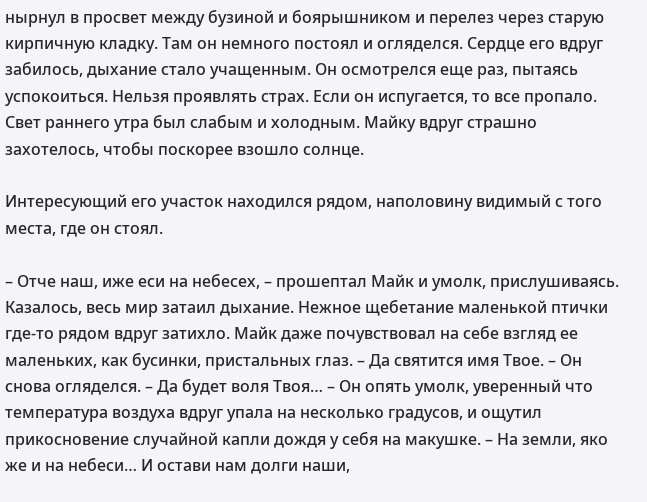нырнул в просвет между бузиной и боярышником и перелез через старую кирпичную кладку. Там он немного постоял и огляделся. Сердце его вдруг забилось, дыхание стало учащенным. Он осмотрелся еще раз, пытаясь успокоиться. Нельзя проявлять страх. Если он испугается, то все пропало. Свет раннего утра был слабым и холодным. Майку вдруг страшно захотелось, чтобы поскорее взошло солнце.

Интересующий его участок находился рядом, наполовину видимый с того места, где он стоял.

– Отче наш, иже еси на небесех, – прошептал Майк и умолк, прислушиваясь. Казалось, весь мир затаил дыхание. Нежное щебетание маленькой птички где-то рядом вдруг затихло. Майк даже почувствовал на себе взгляд ее маленьких, как бусинки, пристальных глаз. – Да святится имя Твое. – Он снова огляделся. – Да будет воля Твоя… – Он опять умолк, уверенный что температура воздуха вдруг упала на несколько градусов, и ощутил прикосновение случайной капли дождя у себя на макушке. – На земли, яко же и на небеси… И остави нам долги наши,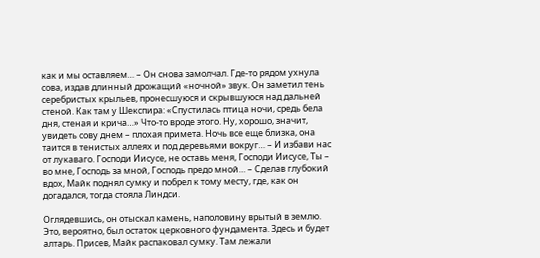как и мы оставляем… – Он снова замолчал. Где-то рядом ухнула сова, издав длинный дрожащий «ночной» звук. Он заметил тень серебристых крыльев, пронесшуюся и скрывшуюся над дальней стеной. Как там у Шекспира: «Спустилась птица ночи, средь бела дня, стеная и крича…» Что-то вроде этого. Ну, хорошо, значит, увидеть сову днем – плохая примета. Ночь все еще близка, она таится в тенистых аллеях и под деревьями вокруг… – И избави нас от лукаваго. Господи Иисусе, не оставь меня, Господи Иисусе, Ты – во мне, Господь за мной, Господь предо мной… – Сделав глубокий вдох, Майк поднял сумку и побрел к тому месту, где, как он догадался, тогда стояла Линдси.

Оглядевшись, он отыскал камень, наполовину врытый в землю. Это, вероятно, был остаток церковного фундамента. Здесь и будет алтарь. Присев, Майк распаковал сумку. Там лежали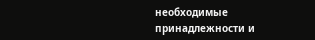необходимые принадлежности и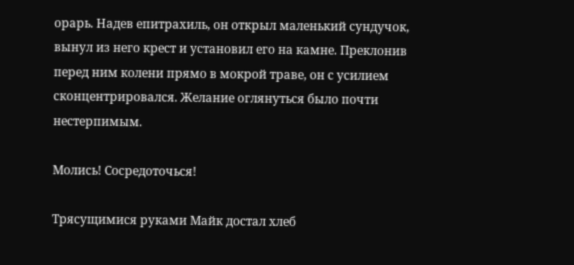орарь. Надев епитрахиль, он открыл маленький сундучок, вынул из него крест и установил его на камне. Преклонив перед ним колени прямо в мокрой траве, он с усилием сконцентрировался. Желание оглянуться было почти нестерпимым.

Молись! Сосредоточься!

Трясущимися руками Майк достал хлеб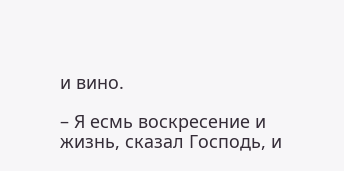и вино.

– Я есмь воскресение и жизнь, сказал Господь, и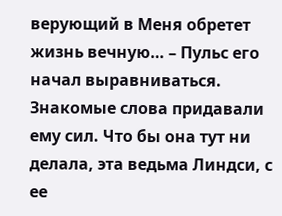верующий в Меня обретет жизнь вечную… – Пульс его начал выравниваться. Знакомые слова придавали ему сил. Что бы она тут ни делала, эта ведьма Линдси, с ее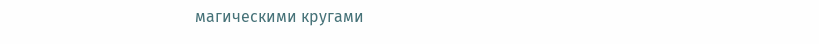магическими кругами